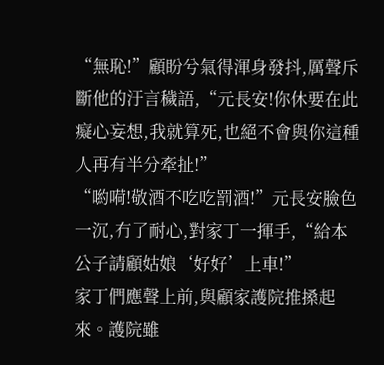“無恥!”顧盼兮氣得渾身發抖,厲聲斥斷他的汙言穢語,“元長安!你休要在此癡心妄想,我就算死,也絕不會與你這種人再有半分牽扯!”
“喲嗬!敬酒不吃吃罰酒!”元長安臉色一沉,冇了耐心,對家丁一揮手,“給本公子請顧姑娘‘好好’上車!”
家丁們應聲上前,與顧家護院推搡起來。護院雖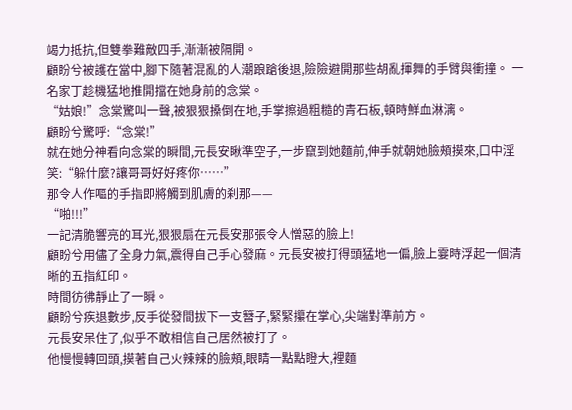竭力抵抗,但雙拳難敵四手,漸漸被隔開。
顧盼兮被護在當中,腳下隨著混亂的人潮踉蹌後退,險險避開那些胡亂揮舞的手臂與衝撞。 一名家丁趁機猛地推開擋在她身前的念棠。
“姑娘!”念棠驚叫一聲,被狠狠搡倒在地,手掌擦過粗糙的青石板,頓時鮮血淋漓。
顧盼兮驚呼:“念棠!”
就在她分神看向念棠的瞬間,元長安瞅準空子,一步竄到她麵前,伸手就朝她臉頰摸來,口中淫笑:“躲什麼?讓哥哥好好疼你……”
那令人作嘔的手指即將觸到肌膚的刹那——
“啪!!!”
一記清脆響亮的耳光,狠狠扇在元長安那張令人憎惡的臉上!
顧盼兮用儘了全身力氣,震得自己手心發麻。元長安被打得頭猛地一偏,臉上霎時浮起一個清晰的五指紅印。
時間彷彿靜止了一瞬。
顧盼兮疾退數步,反手從發間拔下一支簪子,緊緊攥在掌心,尖端對準前方。
元長安呆住了,似乎不敢相信自己居然被打了。
他慢慢轉回頭,摸著自己火辣辣的臉頰,眼睛一點點瞪大,裡麵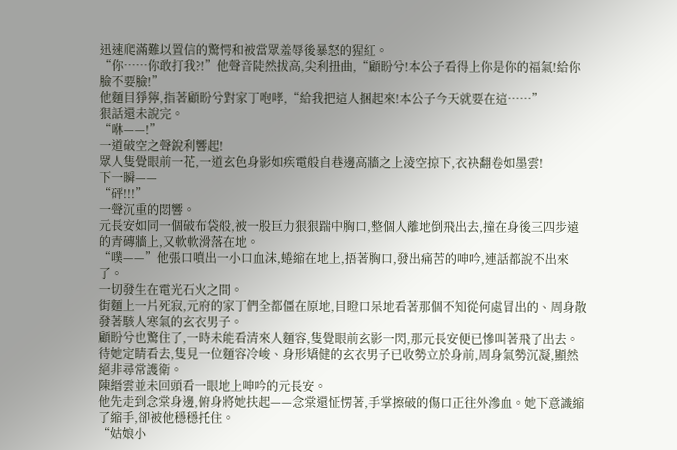迅速爬滿難以置信的驚愕和被當眾羞辱後暴怒的猩紅。
“你……你敢打我?!”他聲音陡然拔高,尖利扭曲,“顧盼兮!本公子看得上你是你的福氣!給你臉不要臉!”
他麵目猙獰,指著顧盼兮對家丁咆哮,“給我把這人捆起來!本公子今天就要在這……”
狠話還未說完。
“咻——!”
一道破空之聲銳利響起!
眾人隻覺眼前一花,一道玄色身影如疾電般自巷邊高牆之上淩空掠下,衣袂翻卷如墨雲!
下一瞬——
“砰!!!”
一聲沉重的悶響。
元長安如同一個破布袋般,被一股巨力狠狠踹中胸口,整個人離地倒飛出去,撞在身後三四步遠的青磚牆上,又軟軟滑落在地。
“噗——”他張口噴出一小口血沫,蜷縮在地上,捂著胸口,發出痛苦的呻吟,連話都說不出來了。
一切發生在電光石火之間。
街麵上一片死寂,元府的家丁們全都僵在原地,目瞪口呆地看著那個不知從何處冒出的、周身散發著駭人寒氣的玄衣男子。
顧盼兮也驚住了,一時未能看清來人麵容,隻覺眼前玄影一閃,那元長安便已慘叫著飛了出去。
待她定睛看去,隻見一位麵容冷峻、身形矯健的玄衣男子已收勢立於身前,周身氣勢沉凝,顯然絕非尋常護衛。
陳縉雲並未回頭看一眼地上呻吟的元長安。
他先走到念棠身邊,俯身將她扶起——念棠還怔愣著,手掌擦破的傷口正往外滲血。她下意識縮了縮手,卻被他穩穩托住。
“姑娘小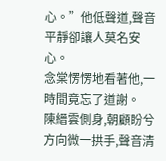心。”他低聲道,聲音平靜卻讓人莫名安心。
念棠愣愣地看著他,一時間竟忘了道謝。
陳縉雲側身,朝顧盼兮方向微一拱手,聲音清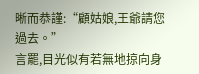晰而恭謹:“顧姑娘,王爺請您過去。”
言罷,目光似有若無地掠向身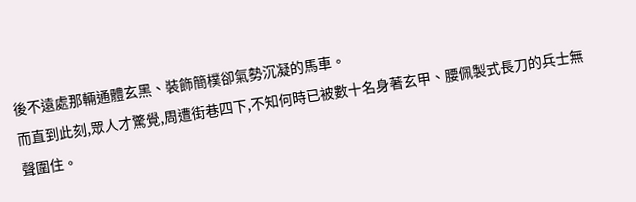後不遠處那輛通體玄黑、裝飾簡樸卻氣勢沉凝的馬車。
而直到此刻,眾人才驚覺,周遭街巷四下,不知何時已被數十名身著玄甲、腰佩製式長刀的兵士無聲圍住。